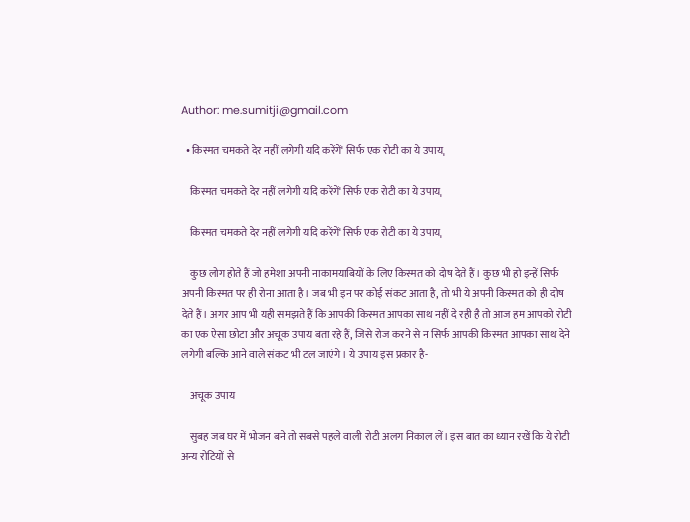Author: me.sumitji@gmail.com

  • किस्मत चमकते देर नहीं लगेगी यदि करेंगेंˈ सिर्फ एक रोटी का ये उपायˌ

    किस्मत चमकते देर नहीं लगेगी यदि करेंगेंˈ सिर्फ एक रोटी का ये उपायˌ

    किस्मत चमकते देर नहीं लगेगी यदि करेंगेंˈ सिर्फ एक रोटी का ये उपायˌ

    कुछ लोग होते हैं जो हमेशा अपनी नाकामयाबियों के लिए किस्मत को दोष देते हैं। कुछ भी हो इन्हें सिर्फ अपनी किस्मत पर ही रोना आता है। जब भी इन पर कोई संकट आता है, तो भी ये अपनी किस्मत को ही दोष देते हैं। अगर आप भी यही समझते हैं कि आपकी किस्मत आपका साथ नहीं दे रही है तो आज हम आपको रोटी का एक ऐसा छोटा और अचूक उपाय बता रहे हैं, जिसे रोज करने से न सिर्फ आपकी किस्मत आपका साथ देने लगेगी बल्कि आने वाले संकट भी टल जाएंगे। ये उपाय इस प्रकार है-

    अचूक उपाय

    सुबह जब घर में भोजन बने तो सबसे पहले वाली रोटी अलग निकाल लें। इस बात का ध्यान रखें कि ये रोटी अन्य रोटियों से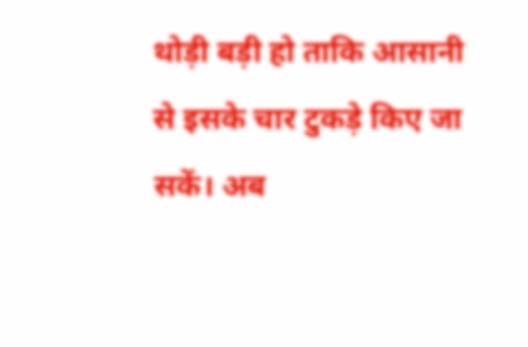थोड़ी बड़ी हो ताकि आसानी से इसके चार टुकड़े किए जा सकें। अब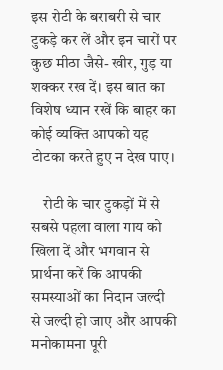इस रोटी के बराबरी से चार टुकड़े कर लें और इन चारों पर कुछ मीठा जैसे- खीर, गुड़ या शक्कर रख दें। इस बात का विशेष ध्यान रखें कि बाहर का कोई व्यक्ति आपको यह टोटका करते हुए न देख पाए।

    रोटी के चार टुकड़ों में से सबसे पहला वाला गाय को खिला दें और भगवान से प्रार्थना करें कि आपकी समस्याओं का निदान जल्दी से जल्दी हो जाए और आपकी मनोकामना पूरी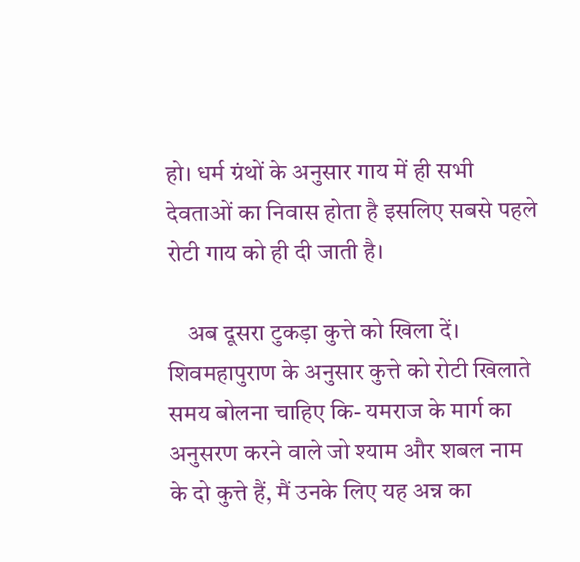हो। धर्म ग्रंथों के अनुसार गाय में ही सभी देवताओं का निवास होता है इसलिए सबसे पहले रोटी गाय को ही दी जाती है।

    अब दूसरा टुकड़ा कुत्ते को खिला दें। शिवमहापुराण के अनुसार कुत्ते को रोटी खिलाते समय बोलना चाहिए कि- यमराज के मार्ग का अनुसरण करने वाले जो श्याम और शबल नाम के दो कुत्ते हैं, मैं उनके लिए यह अन्न का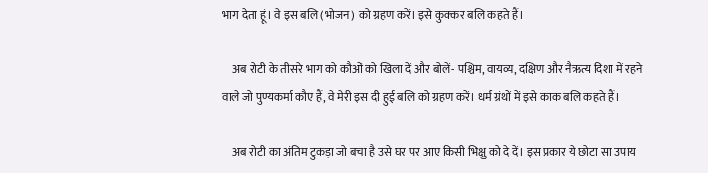भाग देता हूं। वे इस बलि (भोजन) को ग्रहण करें। इसे कुक्कर बलि कहते हैं।

    अब रोटी के तीसरे भाग को कौओं को खिला दें और बोलें- पश्चिम, वायव्य, दक्षिण और नैऋत्य दिशा में रहने वाले जो पुण्यकर्मा कौए हैं, वे मेरी इस दी हुई बलि को ग्रहण करें। धर्म ग्रंथों में इसे काक बलि कहते हैं।

    अब रोटी का अंतिम टुकड़ा जो बचा है उसे घर पर आए किसी भिक्षु को दे दें। इस प्रकार ये छोटा सा उपाय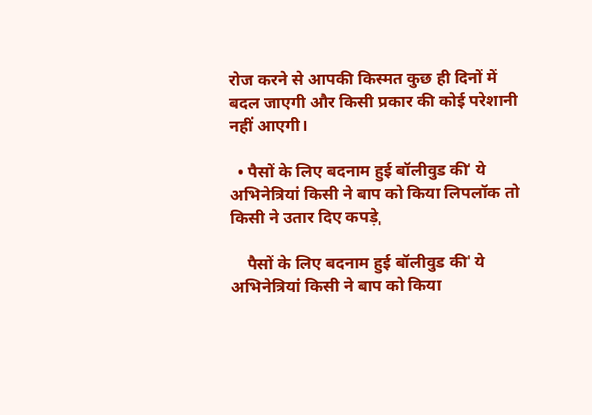रोज करने से आपकी किस्मत कुछ ही दिनों में बदल जाएगी और किसी प्रकार की कोई परेशानी नहीं आएगी।

  • पैसों के लिए बदनाम हुई बॉलीवुड कीˈ ये अभिनेत्रियां किसी ने बाप को किया लिपलॉक तो किसी ने उतार दिए कपड़ेˌ

    पैसों के लिए बदनाम हुई बॉलीवुड कीˈ ये अभिनेत्रियां किसी ने बाप को किया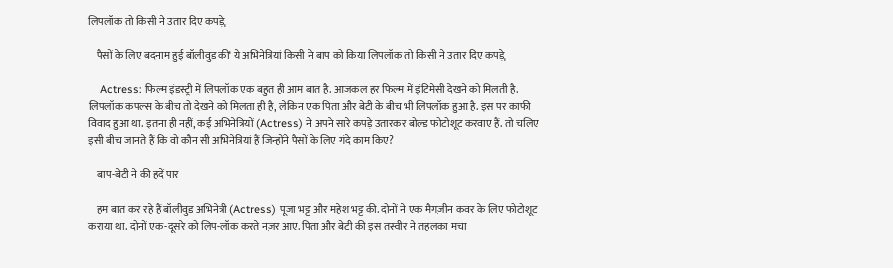लिपलॉक तो किसी ने उतार दिए कपड़ेˌ

    पैसों के लिए बदनाम हुई बॉलीवुड कीˈ ये अभिनेत्रियां किसी ने बाप को किया लिपलॉक तो किसी ने उतार दिए कपड़ेˌ

    Actress: फिल्म इंडस्ट्री में लिपलॉक एक बहुत ही आम बात है. आजकल हर फिल्म में इंटिमेसी देखने को मिलती है. लिपलॉक कपल्स के बीच तो देखने को मिलता ही है, लेकिन एक पिता और बेटी के बीच भी लिपलॉक हुआ है. इस पर काफी विवाद हुआ था. इतना ही नहीं, कई अभिनेत्रियों (Actress) ने अपने सारे कपड़े उतारकर बोल्ड फोटोशूट करवाए हैं. तो चलिए इसी बीच जानते हैं कि वो कौन सी अभिनेत्रियां हैं जिन्होंने पैसों के लिए गंदे काम किए?

    बाप-बेटी ने की हदें पार

    हम बात कर रहे हैं बॉलीवुड अभिनेत्री (Actress) पूजा भट्ट और महेश भट्ट की. दोनों ने एक मैगज़ीन कवर के लिए फोटोशूट कराया था. दोनों एक-दूसरे को लिप-लॉक करते नज़र आए. पिता और बेटी की इस तस्वीर ने तहलका मचा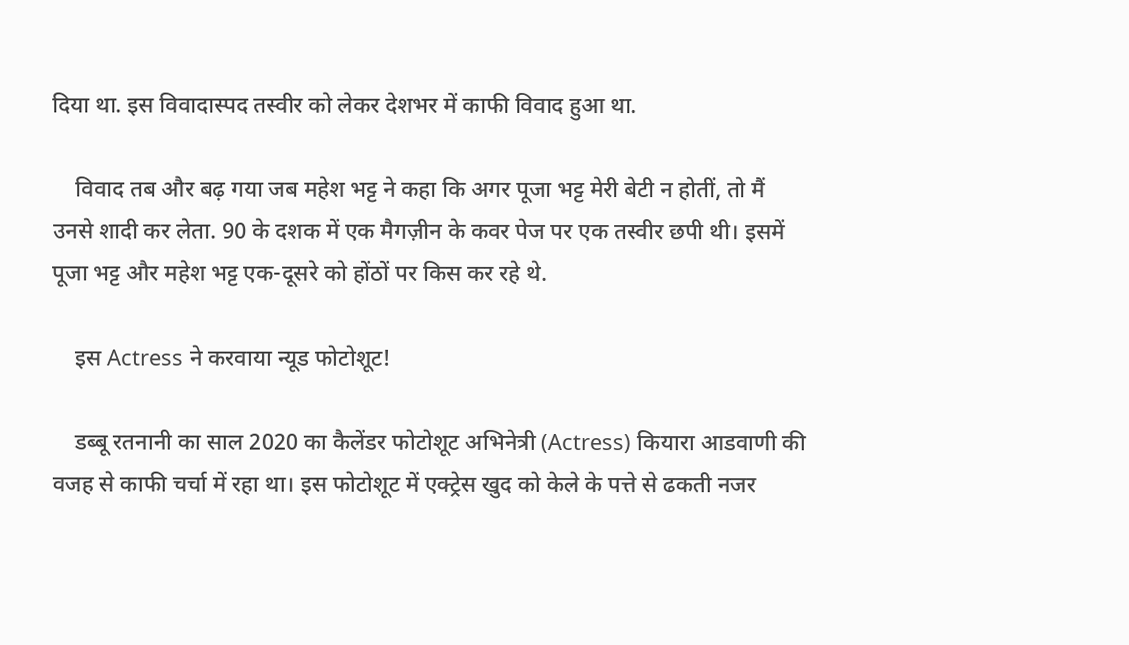दिया था. इस विवादास्पद तस्वीर को लेकर देशभर में काफी विवाद हुआ था.

    विवाद तब और बढ़ गया जब महेश भट्ट ने कहा कि अगर पूजा भट्ट मेरी बेटी न होतीं, तो मैं उनसे शादी कर लेता. 90 के दशक में एक मैगज़ीन के कवर पेज पर एक तस्वीर छपी थी। इसमें पूजा भट्ट और महेश भट्ट एक-दूसरे को होंठों पर किस कर रहे थे.

    इस Actress ने करवाया न्यूड फोटोशूट!

    डब्बू रतनानी का साल 2020 का कैलेंडर फोटोशूट अभिनेत्री (Actress) कियारा आडवाणी की वजह से काफी चर्चा में रहा था। इस फोटोशूट में एक्ट्रेस खुद को केले के पत्ते से ढकती नजर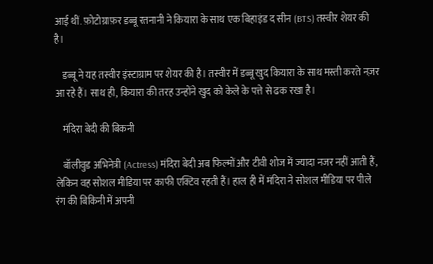आई थीं. फ़ोटोग्राफ़र डब्बू रतनानी ने कियारा के साथ एक बिहाइंड द सीन (BTS) तस्वीर शेयर की है।

    डब्बू ने यह तस्वीर इंस्टाग्राम पर शेयर की है। तस्वीर में डब्बू खुद कियारा के साथ मस्ती करते नज़र आ रहे हैं। साथ ही, कियारा की तरह उन्होंने खुद को केले के पत्ते से ढक रखा है।

    मंदिरा बेदी की बिकनी

    बॉलीवुड अभिनेत्री (Actress) मंदिरा बेदी अब फिल्मों और टीवी शोज में ज्यादा नजर नहीं आती हैं, लेकिन वह सोशल मीडिया पर काफी एक्टिव रहती हैं। हाल ही में मंदिरा ने सोशल मीडिया पर पीले रंग की बिकिनी में अपनी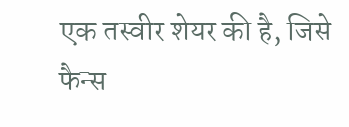एक तस्वीर शेयर की है, जिसे फैन्स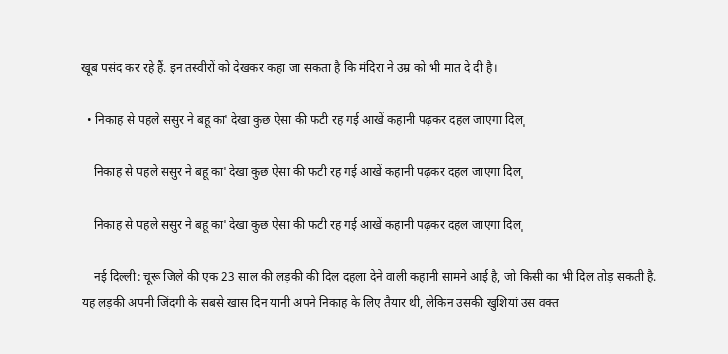खूब पसंद कर रहे हैं. इन तस्वीरों को देखकर कहा जा सकता है कि मंदिरा ने उम्र को भी मात दे दी है।

  • निकाह से पहले ससुर ने बहू काˈ देखा कुछ ऐसा की फटी रह गई आखें कहानी पढ़कर दहल जाएगा दिलˌ

    निकाह से पहले ससुर ने बहू काˈ देखा कुछ ऐसा की फटी रह गई आखें कहानी पढ़कर दहल जाएगा दिलˌ

    निकाह से पहले ससुर ने बहू काˈ देखा कुछ ऐसा की फटी रह गई आखें कहानी पढ़कर दहल जाएगा दिलˌ

    नई दिल्ली: चूरू जिले की एक 23 साल की लड़की की दिल दहला देने वाली कहानी सामने आई है, जो किसी का भी दिल तोड़ सकती है. यह लड़की अपनी जिंदगी के सबसे खास दिन यानी अपने निकाह के लिए तैयार थी, लेकिन उसकी खुशियां उस वक्त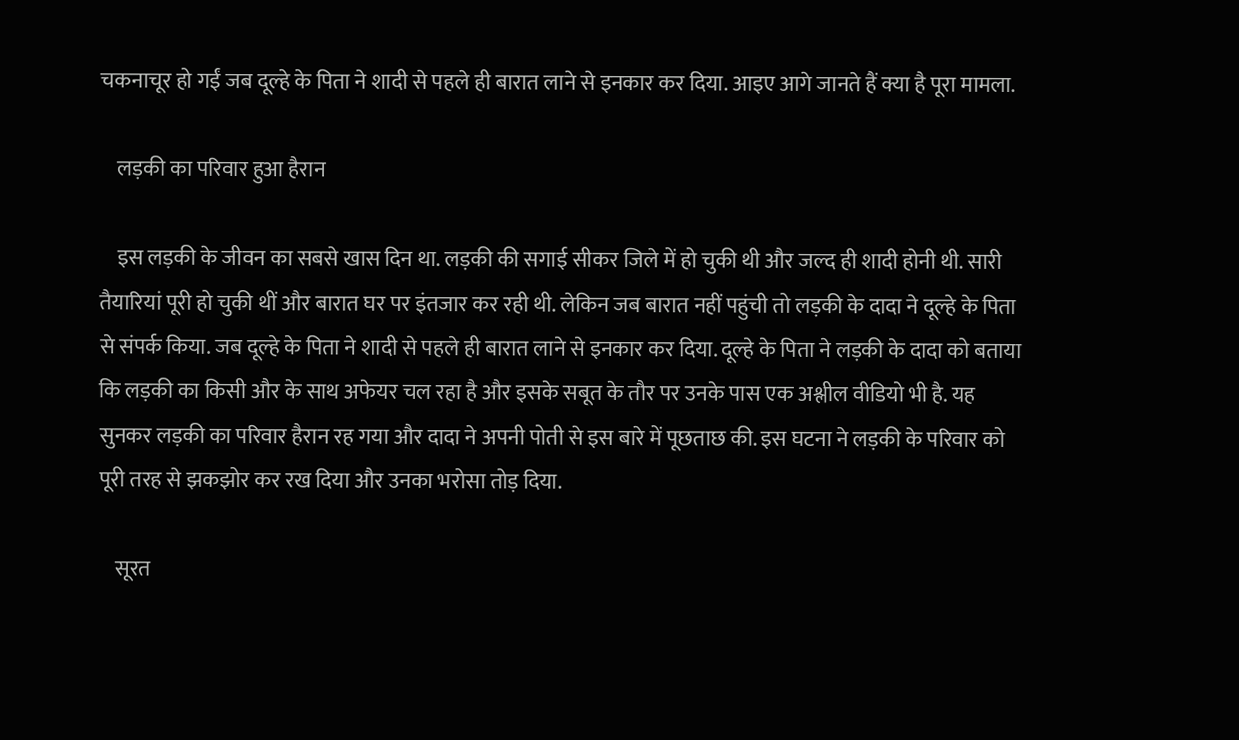चकनाचूर हो गईं जब दूल्हे के पिता ने शादी से पहले ही बारात लाने से इनकार कर दिया. आइए आगे जानते हैं क्या है पूरा मामला.

    लड़की का परिवार हुआ हैरान

    इस लड़की के जीवन का सबसे खास दिन था. लड़की की सगाई सीकर जिले में हो चुकी थी और जल्द ही शादी होनी थी. सारी तैयारियां पूरी हो चुकी थीं और बारात घर पर इंतजार कर रही थी. लेकिन जब बारात नहीं पहुंची तो लड़की के दादा ने दूल्हे के पिता से संपर्क किया. जब दूल्हे के पिता ने शादी से पहले ही बारात लाने से इनकार कर दिया. दूल्हे के पिता ने लड़की के दादा को बताया कि लड़की का किसी और के साथ अफेयर चल रहा है और इसके सबूत के तौर पर उनके पास एक अश्लील वीडियो भी है. यह सुनकर लड़की का परिवार हैरान रह गया और दादा ने अपनी पोती से इस बारे में पूछताछ की. इस घटना ने लड़की के परिवार को पूरी तरह से झकझोर कर रख दिया और उनका भरोसा तोड़ दिया.

    सूरत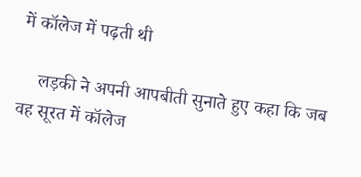में कॉलेज में पढ़ती थी

    लड़की ने अपनी आपबीती सुनाते हुए कहा कि जब वह सूरत में कॉलेज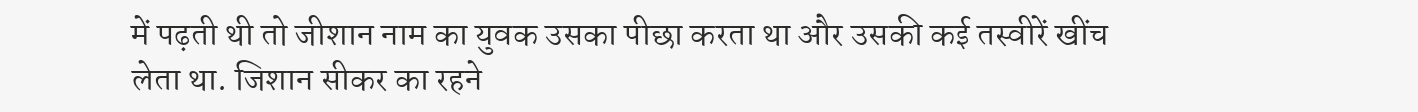में पढ़ती थी तो जीशान नाम का युवक उसका पीछा करता था और उसकी कई तस्वीरें खींच लेता था. जिशान सीकर का रहने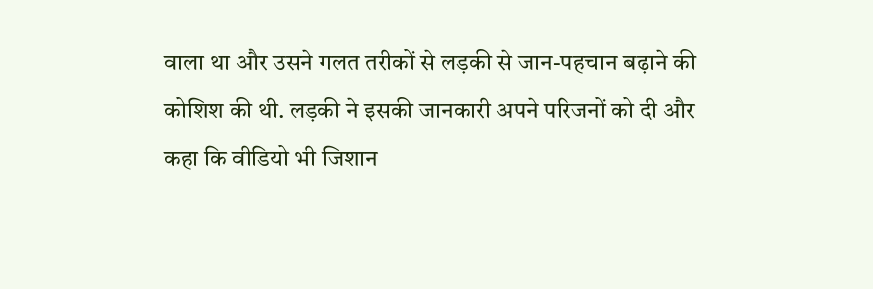वाला था और उसने गलत तरीकों से लड़की से जान-पहचान बढ़ाने की कोशिश की थी. लड़की ने इसकी जानकारी अपने परिजनों को दी और कहा कि वीडियो भी जिशान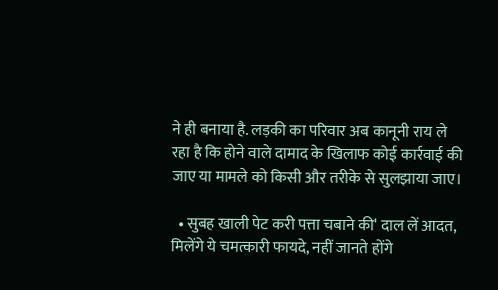ने ही बनाया है. लड़की का परिवार अब कानूनी राय ले रहा है कि होने वाले दामाद के खिलाफ कोई कार्रवाई की जाए या मामले को किसी और तरीके से सुलझाया जाए।

  • सुबह खाली पेट करी पत्ता चबाने कीˈ दाल लें आदत, मिलेंगे ये चमत्कारी फायदे, नहीं जानते होंगे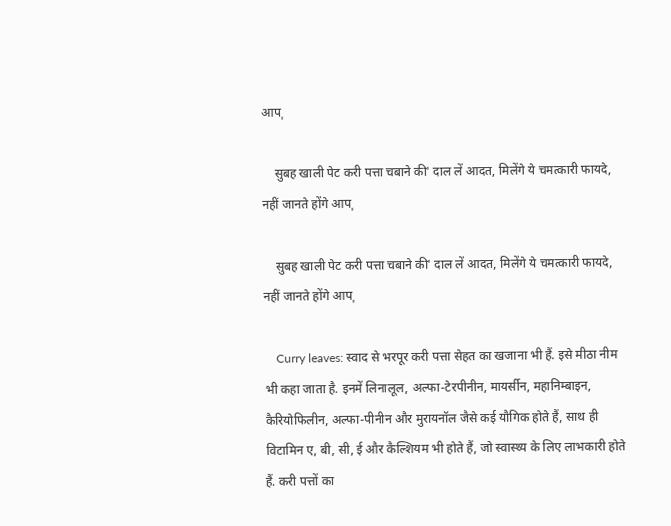आपˌ

    सुबह खाली पेट करी पत्ता चबाने कीˈ दाल लें आदत, मिलेंगे ये चमत्कारी फायदे, नहीं जानते होंगे आपˌ

    सुबह खाली पेट करी पत्ता चबाने कीˈ दाल लें आदत, मिलेंगे ये चमत्कारी फायदे, नहीं जानते होंगे आपˌ

    Curry leaves: स्वाद से भरपूर करी पत्ता सेहत का खजाना भी हैं. इसे मीठा नीम भी कहा जाता है. इनमें लिनालूल, अल्फा-टेरपीनीन, मायर्सीन, महानिम्बाइन, कैरियोफिलीन, अल्फा-पीनीन और मुरायनॉल जैसे कई यौगिक होते हैं, साथ ही विटामिन ए, बी, सी, ई और कैल्शियम भी होते हैं, जो स्वास्थ्य के लिए लाभकारी होते हैं. करी पत्तों का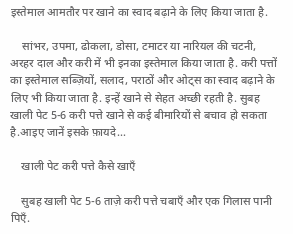इस्तेमाल आमतौर पर खाने का स्वाद बढ़ाने के लिए किया जाता है.

    सांभर, उपमा, ढोकला, डोसा, टमाटर या नारियल की चटनी, अरहर दाल और करी में भी इनका इस्तेमाल किया जाता है. करी पत्तों का इस्तेमाल सब्ज़ियों, सलाद, पराठों और ओट्स का स्वाद बढ़ाने के लिए भी किया जाता है. इन्हें खाने से सेहत अच्छी रहती है. सुबह खाली पेट 5-6 करी पत्ते खाने से कई बीमारियों से बचाव हो सकता है.आइए जानें इसके फ़ायदे…

    खाली पेट करी पत्ते कैसे खाएँ

    सुबह खाली पेट 5-6 ताज़े करी पत्ते चबाएँ और एक गिलास पानी पिएँ.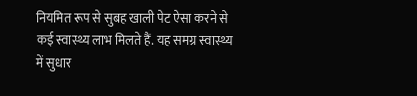नियमित रूप से सुबह खाली पेट ऐसा करने से कई स्वास्थ्य लाभ मिलते हैं. यह समग्र स्वास्थ्य में सुधार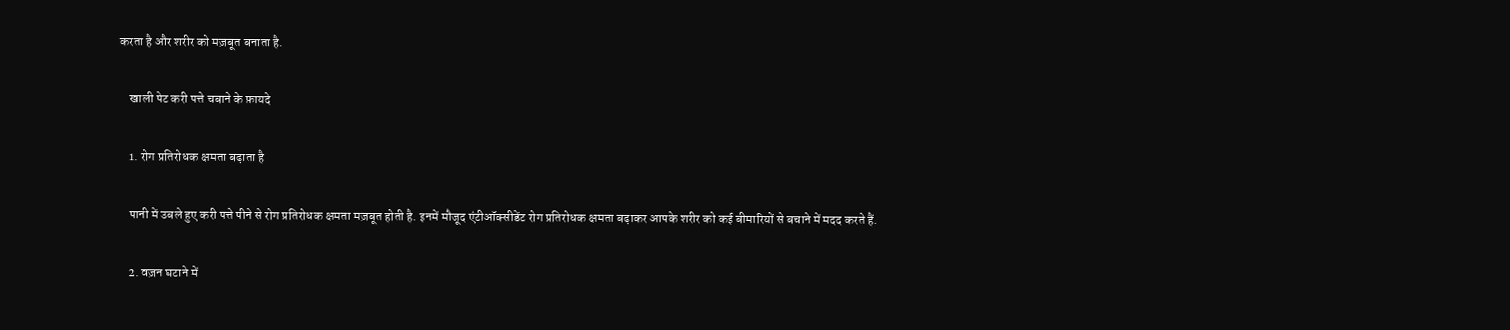करता है और शरीर को मज़बूत बनाता है.

    खाली पेट करी पत्ते चबाने के फ़ायदे

    1. रोग प्रतिरोधक क्षमता बढ़ाता है

    पानी में उबले हुए करी पत्ते पीने से रोग प्रतिरोधक क्षमता मज़बूत होती है. इनमें मौजूद एंटीऑक्सीडेंट रोग प्रतिरोधक क्षमता बढ़ाकर आपके शरीर को कई बीमारियों से बचाने में मदद करते हैं.

    2. वज़न घटाने में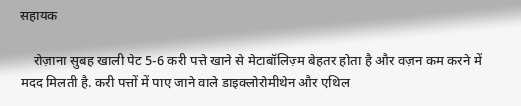सहायक

    रोज़ाना सुबह खाली पेट 5-6 करी पत्ते खाने से मेटाबॉलिज़्म बेहतर होता है और वज़न कम करने में मदद मिलती है. करी पत्तों में पाए जाने वाले डाइक्लोरोमीथेन और एथिल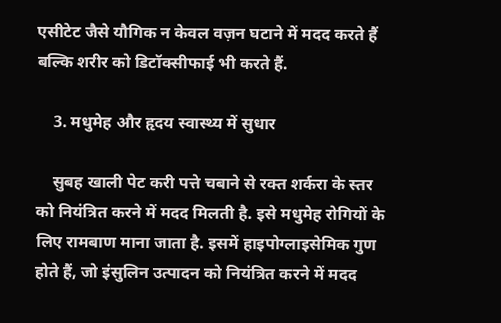एसीटेट जैसे यौगिक न केवल वज़न घटाने में मदद करते हैं बल्कि शरीर को डिटॉक्सीफाई भी करते हैं.

    3. मधुमेह और हृदय स्वास्थ्य में सुधार

    सुबह खाली पेट करी पत्ते चबाने से रक्त शर्करा के स्तर को नियंत्रित करने में मदद मिलती है. इसे मधुमेह रोगियों के लिए रामबाण माना जाता है. इसमें हाइपोग्लाइसेमिक गुण होते हैं, जो इंसुलिन उत्पादन को नियंत्रित करने में मदद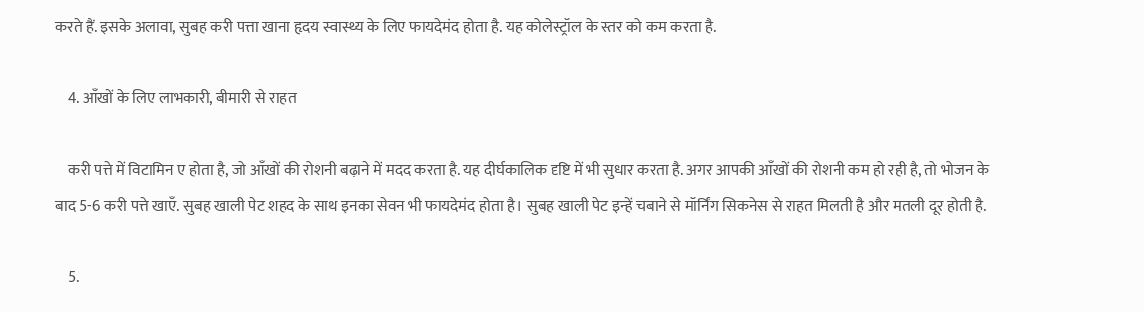करते हैं. इसके अलावा, सुबह करी पत्ता खाना हृदय स्वास्थ्य के लिए फायदेमंद होता है. यह कोलेस्ट्रॉल के स्तर को कम करता है.

    4. आँखों के लिए लाभकारी, बीमारी से राहत

    करी पत्ते में विटामिन ए होता है, जो आँखों की रोशनी बढ़ाने में मदद करता है. यह दीर्घकालिक दृष्टि में भी सुधार करता है. अगर आपकी आँखों की रोशनी कम हो रही है, तो भोजन के बाद 5-6 करी पत्ते खाएँ. सुबह खाली पेट शहद के साथ इनका सेवन भी फायदेमंद होता है। सुबह खाली पेट इन्हें चबाने से मॉर्निंग सिकनेस से राहत मिलती है और मतली दूर होती है.

    5.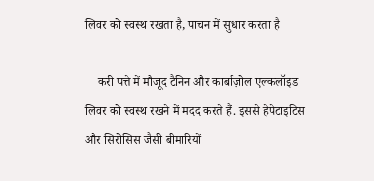लिवर को स्वस्थ रखता है, पाचन में सुधार करता है

    करी पत्ते में मौजूद टैनिन और कार्बाज़ोल एल्कलॉइड लिवर को स्वस्थ रखने में मदद करते हैं. इससे हेपेटाइटिस और सिरोसिस जैसी बीमारियों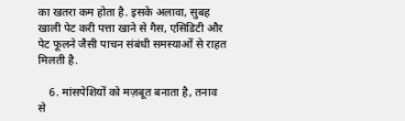का खतरा कम होता है. इसके अलावा, सुबह खाली पेट करी पत्ता खाने से गैस, एसिडिटी और पेट फूलने जैसी पाचन संबंधी समस्याओं से राहत मिलती है.

    6. मांसपेशियों को मज़बूत बनाता है, तनाव से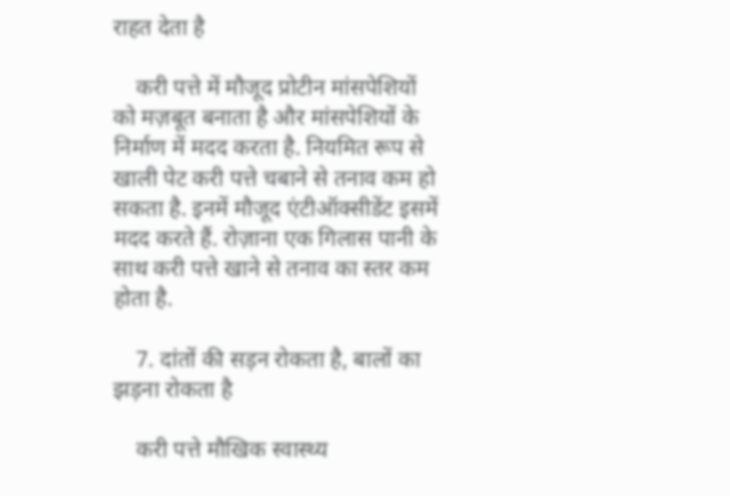राहत देता है

    करी पत्ते में मौजूद प्रोटीन मांसपेशियों को मज़बूत बनाता है और मांसपेशियों के निर्माण में मदद करता है. नियमित रूप से खाली पेट करी पत्ते चबाने से तनाव कम हो सकता है. इनमें मौजूद एंटीऑक्सीडेंट इसमें मदद करते हैं. रोज़ाना एक गिलास पानी के साथ करी पत्ते खाने से तनाव का स्तर कम होता है.

    7. दांतों की सड़न रोकता है, बालों का झड़ना रोकता है

    करी पत्ते मौखिक स्वास्थ्य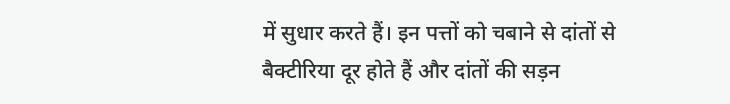में सुधार करते हैं। इन पत्तों को चबाने से दांतों से बैक्टीरिया दूर होते हैं और दांतों की सड़न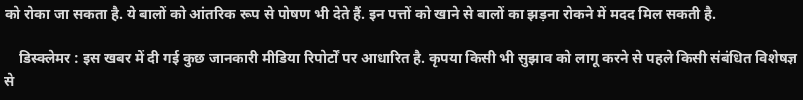को रोका जा सकता है. ये बालों को आंतरिक रूप से पोषण भी देते हैं. इन पत्तों को खाने से बालों का झड़ना रोकने में मदद मिल सकती है.

    डिस्क्लेमर : इस खबर में दी गई कुछ जानकारी मीडिया रिपोर्टों पर आधारित है. कृपया किसी भी सुझाव को लागू करने से पहले किसी संबंधित विशेषज्ञ से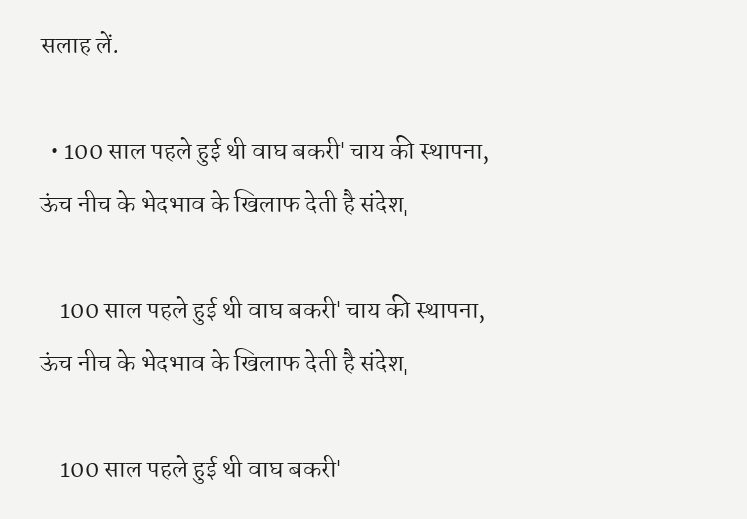सलाह लें.

  • 100 साल पहले हुई थी वाघ बकरीˈ चाय की स्थापना, ऊंच नीच के भेदभाव के खिलाफ देती है संदेशˌ

    100 साल पहले हुई थी वाघ बकरीˈ चाय की स्थापना, ऊंच नीच के भेदभाव के खिलाफ देती है संदेशˌ

    100 साल पहले हुई थी वाघ बकरीˈ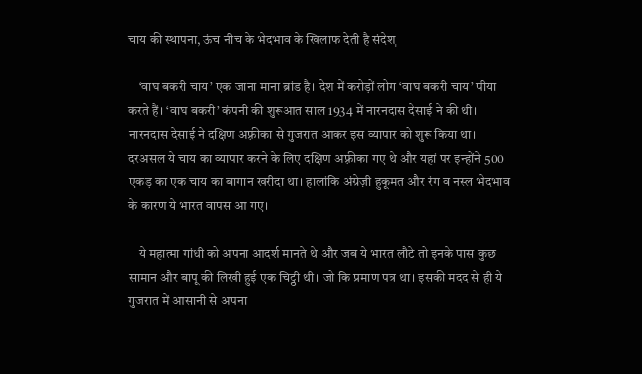चाय की स्थापना, ऊंच नीच के भेदभाव के खिलाफ देती है संदेशˌ

    ‘वाघ बकरी चाय’ एक जाना माना ब्रांड है। देश में करोड़ों लोग ‘वाघ बकरी चाय’ पीया करते हैं। ‘वाघ बकरी’ कंपनी की शुरूआत साल 1934 में नारनदास देसाई ने की थी। नारनदास देसाई ने दक्षिण अफ़्रीका से गुजरात आकर इस व्यापार को शुरू किया था। दरअसल ये चाय का व्यापार करने के लिए दक्षिण अफ़्रीका गए थे और यहां पर इन्होंने 500 एकड़ का एक चाय का बागान खरीदा था। हालांकि अंग्रेज़ी हुकूमत और रंग व नस्ल भेदभाव के कारण ये भारत वापस आ गए।

    ये महात्मा गांधी को अपना आदर्श मानते थे और जब ये भारत लौटे तो इनके पास कुछ सामान और बापू की लिखी हुई एक चिट्ठी थी। जो कि प्रमाण पत्र था। इसकी मदद से ही ये गुजरात में आसानी से अपना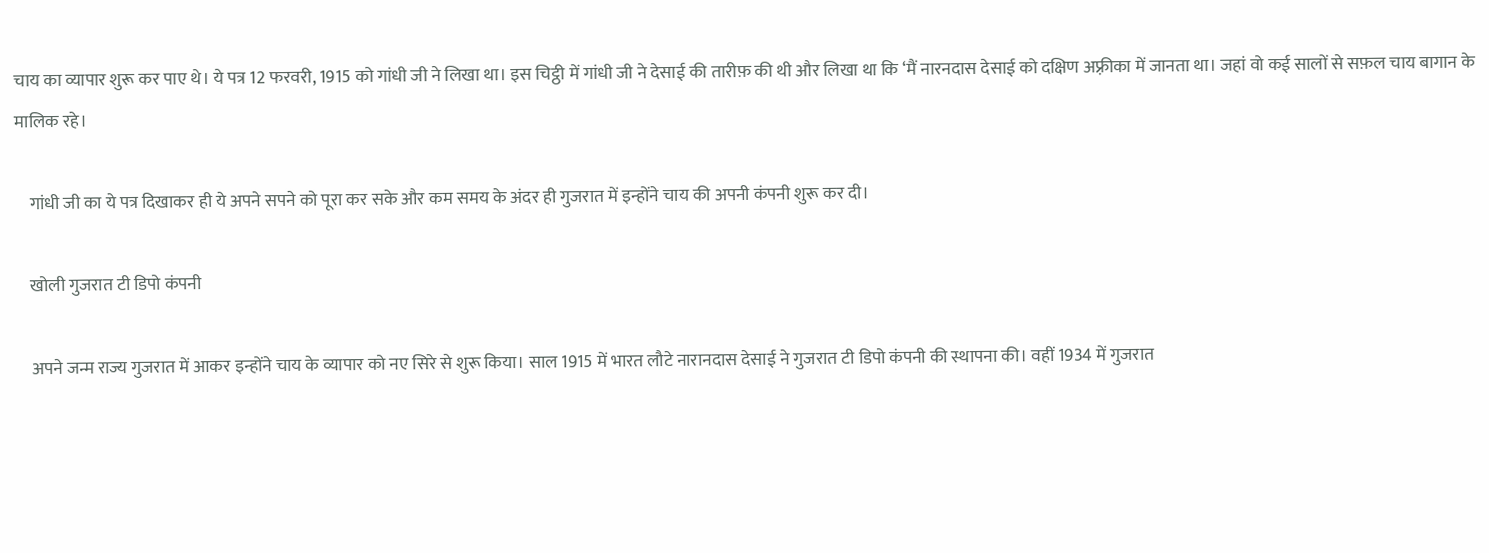चाय का व्यापार शुरू कर पाए थे। ये पत्र 12 फरवरी, 1915 को गांधी जी ने लिखा था। इस चिट्ठी में गांधी जी ने देसाई की तारीफ़ की थी और लिखा था कि ‘मैं नारनदास देसाई को दक्षिण अफ़्रीका में जानता था। जहां वो कई सालों से सफ़ल चाय बागान के मालिक रहे।

    गांधी जी का ये पत्र दिखाकर ही ये अपने सपने को पूरा कर सके और कम समय के अंदर ही गुजरात में इन्होंने चाय की अपनी कंपनी शुरू कर दी।

    खोली गुजरात टी डिपो कंपनी

    अपने जन्म राज्य गुजरात में आकर इन्होंने चाय के व्यापार को नए सिरे से शुरू किया। साल 1915 में भारत लौटे नारानदास देसाई ने गुजरात टी डिपो कंपनी की स्थापना की। वहीं 1934 में गुजरात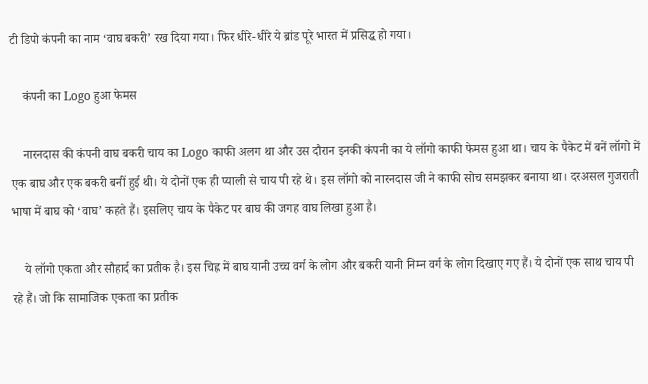टी डिपो कंपनी का नाम ‘वाघ बकरी’ रख दिया गया। फिर धीरे-धीरे ये ब्रांड पूरे भारत में प्रसिद्ध हो गया।

    कंपनी का Logo हुआ फेमस

    नारनदास की कंपनी वाघ बकरी चाय का Logo काफी अलग था और उस दौरान इनकी कंपनी का ये लॉगो काफी फेमस हुआ था। चाय के पैकेट में बनें लॉगो में एक बाघ और एक बकरी बनीं हुई थी। ये दोनों एक ही प्याली से चाय पी रहे थे। इस लॉगो को नारनदास जी ने काफी सोच समझकर बनाया था। दरअसल गुजराती भाषा में बाघ को ‘वाघ’ कहते हैं। इसलिए चाय के पैकेट पर बाघ की जगह वाघ लिखा हुआ है।

    ये लॉगो एकता और सौहार्द का प्रतीक है। इस चिह्न में बाघ यानी उच्च वर्ग के लोग और बकरी यानी निम्न वर्ग के लोग दिखाए गए हैं। ये दोनों एक साथ चाय पी रहे हैं। जो कि सामाजिक एकता का प्रतीक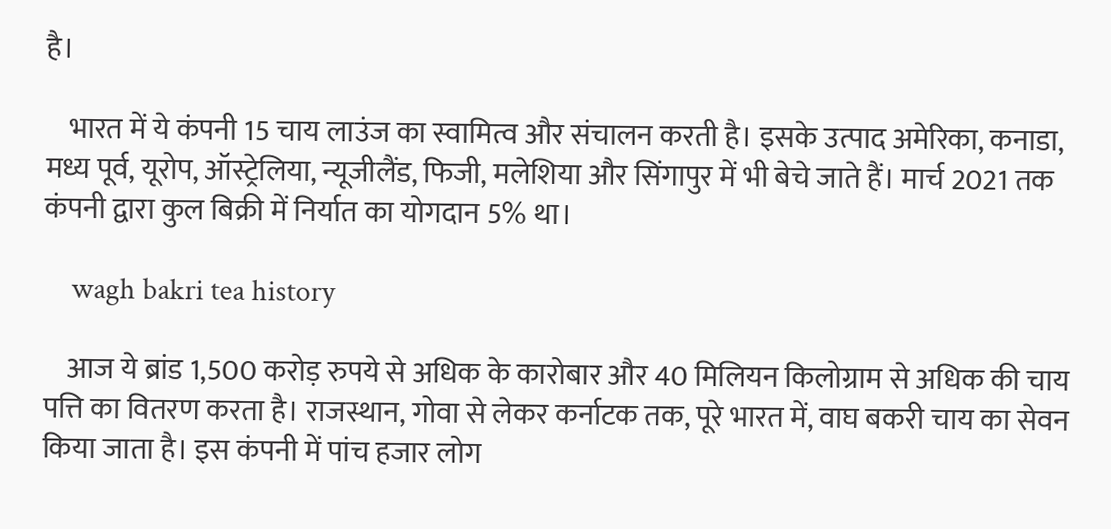है।

    भारत में ये कंपनी 15 चाय लाउंज का स्वामित्व और संचालन करती है। इसके उत्पाद अमेरिका, कनाडा, मध्य पूर्व, यूरोप, ऑस्ट्रेलिया, न्यूजीलैंड, फिजी, मलेशिया और सिंगापुर में भी बेचे जाते हैं। मार्च 2021 तक कंपनी द्वारा कुल बिक्री में निर्यात का योगदान 5% था।

    wagh bakri tea history

    आज ये ब्रांड 1,500 करोड़ रुपये से अधिक के कारोबार और 40 मिलियन किलोग्राम से अधिक की चाय पत्ति का वितरण करता है। राजस्थान, गोवा से लेकर कर्नाटक तक, पूरे भारत में, वाघ बकरी चाय का सेवन किया जाता है। इस कंपनी में पांच हजार लोग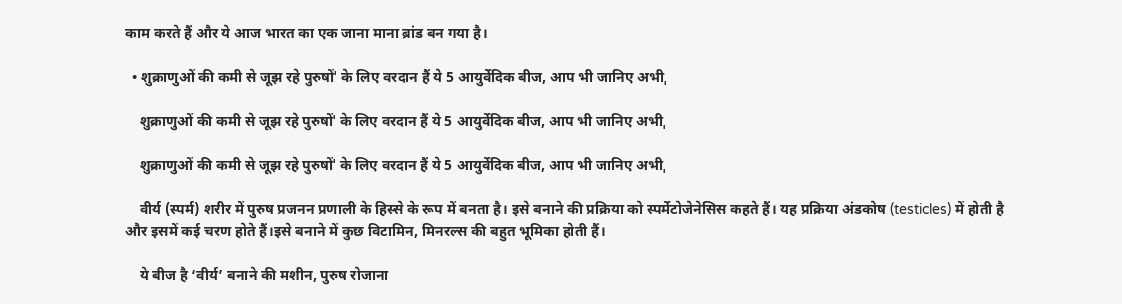काम करते हैं और ये आज भारत का एक जाना माना ब्रांड बन गया है।

  • शुक्राणुओं की कमी से जूझ रहे पुरुषोंˈ के लिए वरदान हैं ये 5 आयुर्वेदिक बीज, आप भी जानिए अभीˌ

    शुक्राणुओं की कमी से जूझ रहे पुरुषोंˈ के लिए वरदान हैं ये 5 आयुर्वेदिक बीज, आप भी जानिए अभीˌ

    शुक्राणुओं की कमी से जूझ रहे पुरुषोंˈ के लिए वरदान हैं ये 5 आयुर्वेदिक बीज, आप भी जानिए अभीˌ

    वीर्य (स्पर्म) शरीर में पुरुष प्रजनन प्रणाली के हिस्से के रूप में बनता है। इसे बनाने की प्रक्रिया को स्पर्मेटोजेनेसिस कहते हैं। यह प्रक्रिया अंडकोष (testicles) में होती है और इसमें कई चरण होते हैं।इसे बनाने में कुछ विटामिन, मिनरल्स की बहुत भूमिका होती हैं।

    ये बीज है ‘वीर्य’ बनाने की मशीन, पुरुष रोजाना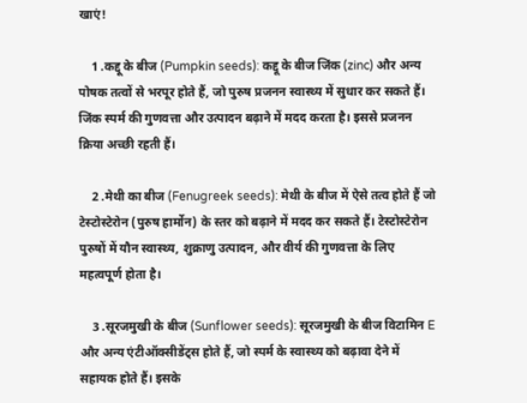खाएं!

    1 .कद्दू के बीज (Pumpkin seeds): कद्दू के बीज जिंक (zinc) और अन्य पोषक तत्वों से भरपूर होते हैं, जो पुरुष प्रजनन स्वास्थ्य में सुधार कर सकते हैं। जिंक स्पर्म की गुणवत्ता और उत्पादन बढ़ाने में मदद करता है। इससे प्रजनन क्रिया अच्छी रहती हैं।

    2 .मेथी का बीज (Fenugreek seeds): मेथी के बीज में ऐसे तत्व होते हैं जो टेस्टोस्टेरोन (पुरुष हार्मोन) के स्तर को बढ़ाने में मदद कर सकते हैं। टेस्टोस्टेरोन पुरुषों में यौन स्वास्थ्य, शुक्राणु उत्पादन, और वीर्य की गुणवत्ता के लिए महत्वपूर्ण होता है।

    3 .सूरजमुखी के बीज (Sunflower seeds): सूरजमुखी के बीज विटामिन E और अन्य एंटीऑक्सीडेंट्स होते हैं, जो स्पर्म के स्वास्थ्य को बढ़ावा देने में सहायक होते हैं। इसके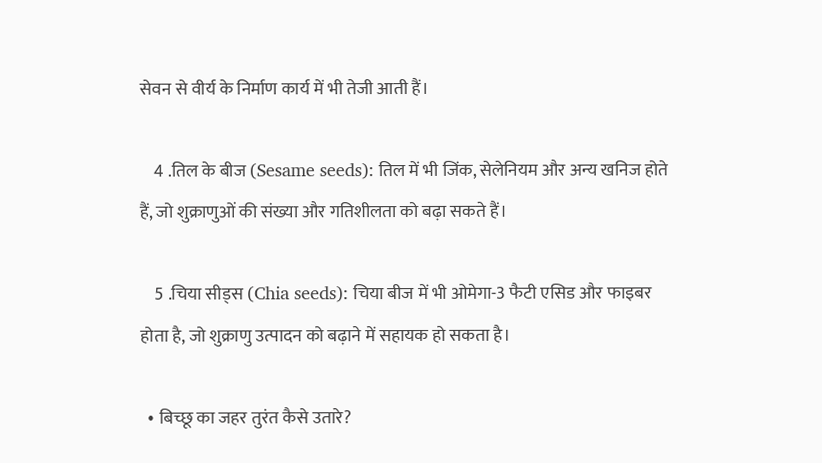सेवन से वीर्य के निर्माण कार्य में भी तेजी आती हैं।

    4 .तिल के बीज (Sesame seeds): तिल में भी जिंक, सेलेनियम और अन्य खनिज होते हैं, जो शुक्राणुओं की संख्या और गतिशीलता को बढ़ा सकते हैं।

    5 .चिया सीड्स (Chia seeds): चिया बीज में भी ओमेगा-3 फैटी एसिड और फाइबर होता है, जो शुक्राणु उत्पादन को बढ़ाने में सहायक हो सकता है।

  • बिच्छू का जहर तुरंत कैसे उतारे?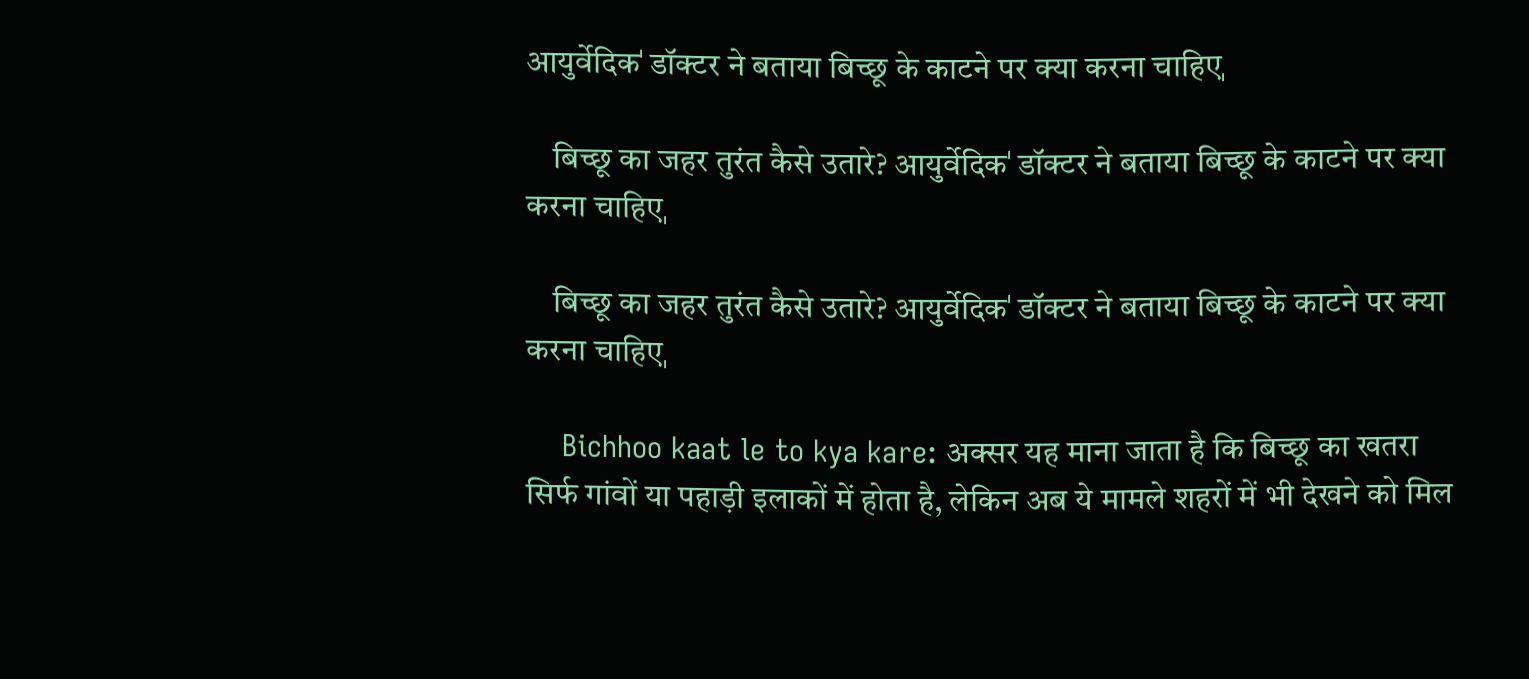आयुर्वेदिकˈ डॉक्टर ने बताया बिच्छू के काटने पर क्या करना चाहिएˌ

    बिच्छू का जहर तुरंत कैसे उतारे? आयुर्वेदिकˈ डॉक्टर ने बताया बिच्छू के काटने पर क्या करना चाहिएˌ

    बिच्छू का जहर तुरंत कैसे उतारे? आयुर्वेदिकˈ डॉक्टर ने बताया बिच्छू के काटने पर क्या करना चाहिएˌ

    Bichhoo kaat le to kya kare: अक्सर यह माना जाता है कि बिच्छू का खतरा सिर्फ गांवों या पहाड़ी इलाकों में होता है, लेकिन अब ये मामले शहरों में भी देखने को मिल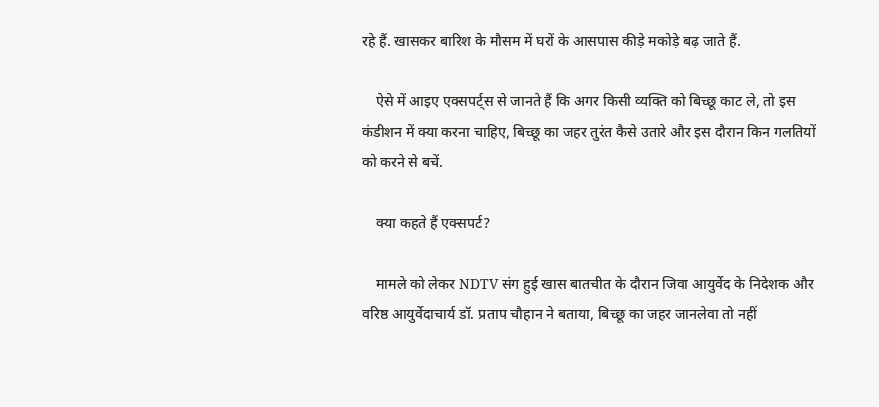रहे हैं. खासकर बारिश के मौसम में घरों के आसपास कीड़े मकोड़े बढ़ जाते हैं.

    ऐसे में आइए एक्सपर्ट्स से जानते हैं कि अगर किसी व्यक्ति को बिच्छू काट ले, तो इस कंडीशन में क्या करना चाहिए, बिच्छू का जहर तुरंत कैसे उतारे और इस दौरान किन गलतियों को करने से बचें.

    क्या कहते हैं एक्सपर्ट?

    मामले को लेकर NDTV संग हुई खास बातचीत के दौरान जिवा आयुर्वेद के निदेशक और वरिष्ठ आयुर्वेदाचार्य डॉ. प्रताप चौहान ने बताया, बिच्छू का जहर जानलेवा तो नहीं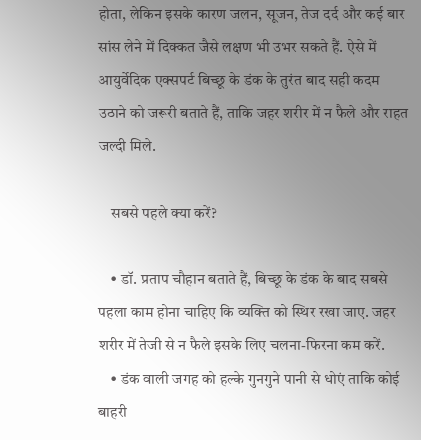होता, लेकिन इसके कारण जलन, सूजन, तेज दर्द और कई बार सांस लेने में दिक्कत जैसे लक्षण भी उभर सकते हैं. ऐसे में आयुर्वेदिक एक्सपर्ट बिच्छू के डंक के तुरंत बाद सही कदम उठाने को जरूरी बताते हैं, ताकि जहर शरीर में न फैले और राहत जल्दी मिले.

    सबसे पहले क्या करें?

    • डॉ. प्रताप चौहान बताते हैं, बिच्छू के डंक के बाद सबसे पहला काम होना चाहिए कि व्यक्ति को स्थिर रखा जाए. जहर शरीर में तेजी से न फैले इसके लिए चलना-फिरना कम करें.
    • डंक वाली जगह को हल्के गुनगुने पानी से धोएं ताकि कोई बाहरी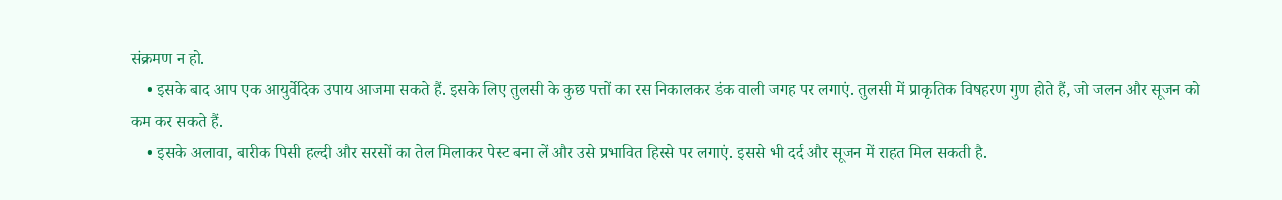संक्रमण न हो.
    • इसके बाद आप एक आयुर्वेदिक उपाय आजमा सकते हैं. इसके लिए तुलसी के कुछ पत्तों का रस निकालकर डंक वाली जगह पर लगाएं. तुलसी में प्राकृतिक विषहरण गुण होते हैं, जो जलन और सूजन को कम कर सकते हैं.
    • इसके अलावा, बारीक पिसी हल्दी और सरसों का तेल मिलाकर पेस्ट बना लें और उसे प्रभावित हिस्से पर लगाएं. इससे भी दर्द और सूजन में राहत मिल सकती है.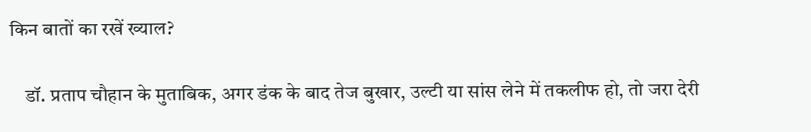किन बातों का रखें ख्याल?

    डॉ. प्रताप चौहान के मुताबिक, अगर डंक के बाद तेज बुखार, उल्टी या सांस लेने में तकलीफ हो, तो जरा देरी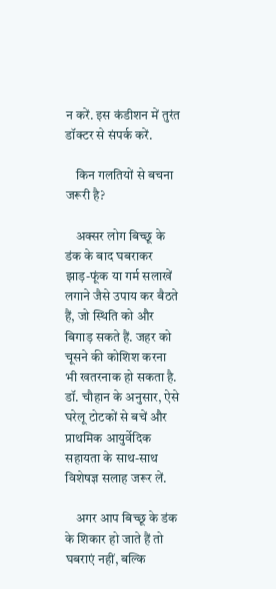न करें. इस कंडीशन में तुरंत डॉक्टर से संपर्क करें.

    किन गलतियों से बचना जरूरी है?

    अक्सर लोग बिच्छू के डंक के बाद घबराकर झाड़-फूंक या गर्म सलाखें लगाने जैसे उपाय कर बैठते हैं, जो स्थिति को और बिगाड़ सकते हैं. जहर को चूसने की कोशिश करना भी खतरनाक हो सकता है. डॉ. चौहान के अनुसार, ऐसे घरेलू टोटकों से बचें और प्राथमिक आयुर्वेदिक सहायता के साथ-साथ विशेषज्ञ सलाह जरूर लें.

    अगर आप बिच्छू के डंक के शिकार हो जाते हैं तो घबराएं नहीं, बल्कि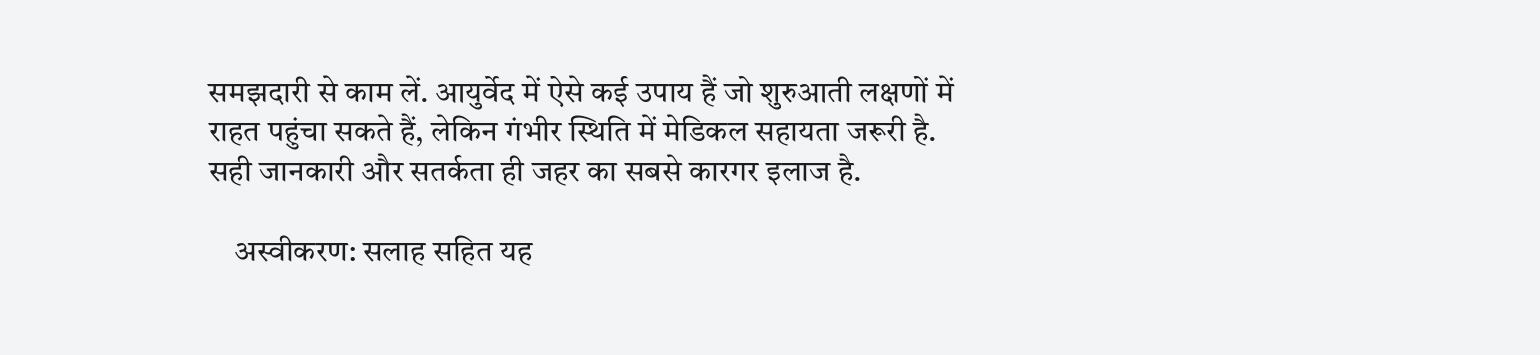समझदारी से काम लें. आयुर्वेद में ऐसे कई उपाय हैं जो शुरुआती लक्षणों में राहत पहुंचा सकते हैं, लेकिन गंभीर स्थिति में मेडिकल सहायता जरूरी है. सही जानकारी और सतर्कता ही जहर का सबसे कारगर इलाज है.

    अस्वीकरण: सलाह सहित यह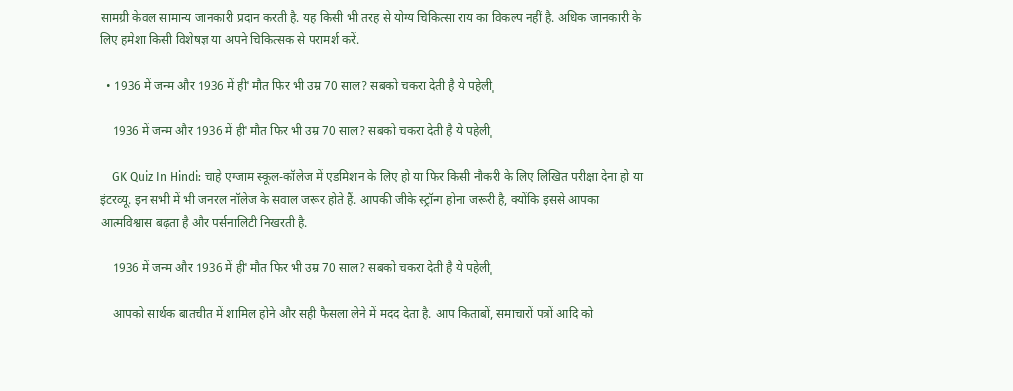सामग्री केवल सामान्य जानकारी प्रदान करती है. यह किसी भी तरह से योग्य चिकित्सा राय का विकल्प नहीं है. अधिक जानकारी के लिए हमेशा किसी विशेषज्ञ या अपने चिकित्सक से परामर्श करें.

  • 1936 में जन्म और 1936 में हीˈ मौत फिर भी उम्र 70 साल? सबको चकरा देती है ये पहेलीˌ

    1936 में जन्म और 1936 में हीˈ मौत फिर भी उम्र 70 साल? सबको चकरा देती है ये पहेलीˌ

    GK Quiz In Hindi: चाहे एग्जाम स्कूल-कॉलेज में एडमिशन के लिए हो या फिर किसी नौकरी के लिए लिखित परीक्षा देना हो या इंटरव्यू. इन सभी में भी जनरल नॉलेज के सवाल जरूर होते हैं. आपकी जीके स्ट्रॉन्ग होना जरूरी है, क्योंकि इससे आपका आत्मविश्वास बढ़ता है और पर्सनालिटी निखरती है.

    1936 में जन्म और 1936 में हीˈ मौत फिर भी उम्र 70 साल? सबको चकरा देती है ये पहेलीˌ

    आपको सार्थक बातचीत में शामिल होने और सही फैसला लेने में मदद देता है. आप किताबों, समाचारों पत्रों आदि को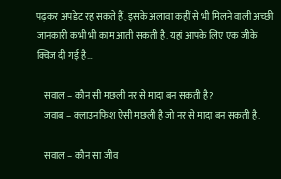पढ़कर अपडेट रह सकते हैं. इसके अलावा कहीं से भी मिलने वाली अच्छी जानकारी कभी भी काम आती सकती है. यहां आपके लिए एक जीके क्विज दी गई है…

    सवाल – कौन सी मछली नर से मादा बन सकती है?
    जवाब – क्लाउनफिश ऐसी मछली है जो नर से मादा बन सकती है.

    सवाल – कौन सा जीव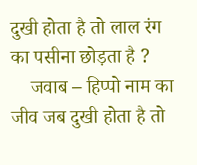दुखी होता है तो लाल रंग का पसीना छोड़ता है ?
    जवाब – हिप्पो नाम का जीव जब दुखी होता है तो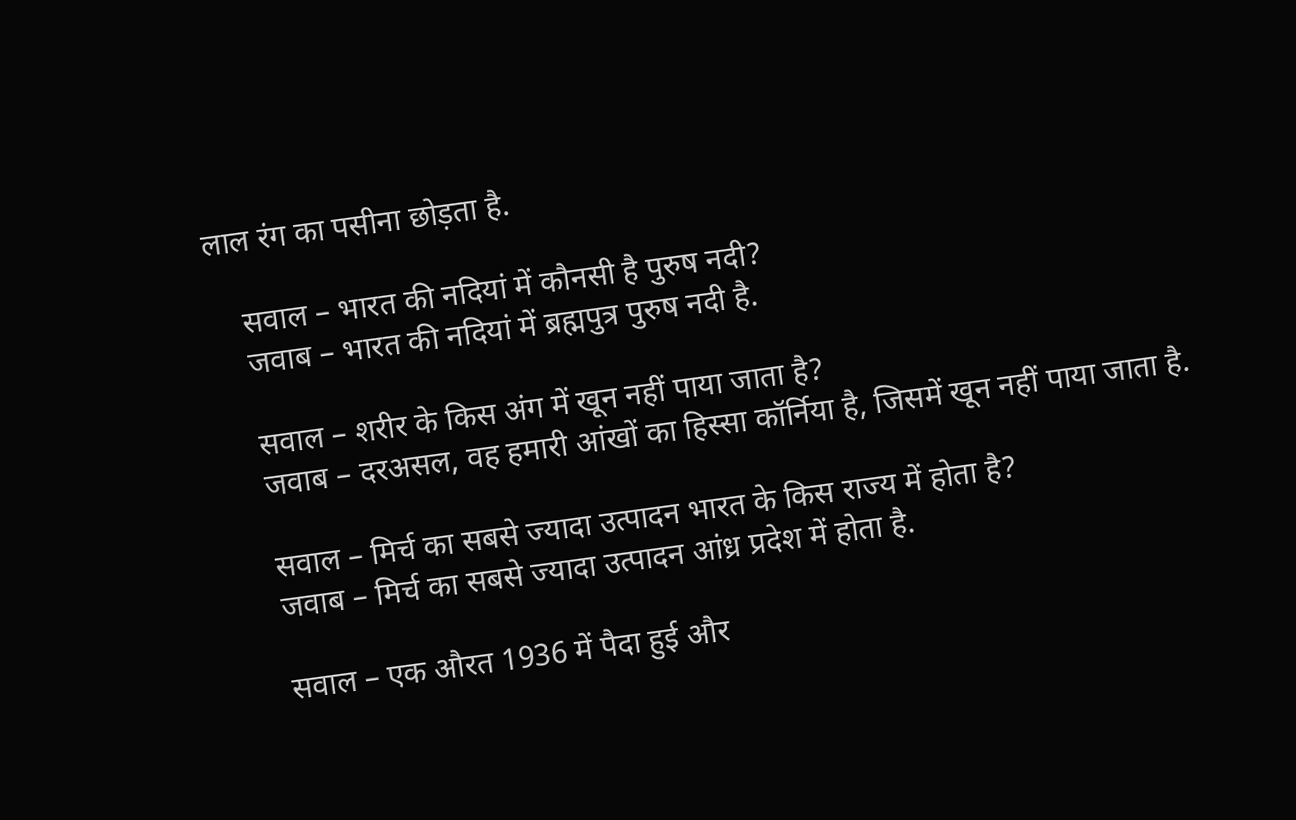लाल रंग का पसीना छोड़ता है.

    सवाल – भारत की नदियां में कौनसी है पुरुष नदी?
    जवाब – भारत की नदियां में ब्रह्मपुत्र पुरुष नदी है.

    सवाल – शरीर के किस अंग में खून नहीं पाया जाता है?
    जवाब – दरअसल, वह हमारी आंखों का हिस्सा कॉर्निया है, जिसमें खून नहीं पाया जाता है.

    सवाल – मिर्च का सबसे ज्यादा उत्पादन भारत के किस राज्य में होता है?
    जवाब – मिर्च का सबसे ज्यादा उत्पादन आंध्र प्रदेश में होता है.

    सवाल – एक औरत 1936 में पैदा हुई और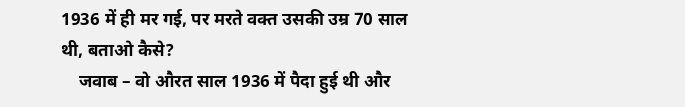1936 में ही मर गई, पर मरते वक्त उसकी उम्र 70 साल थी, बताओ कैसे?
    जवाब – वो औरत साल 1936 में पैदा हुई थी और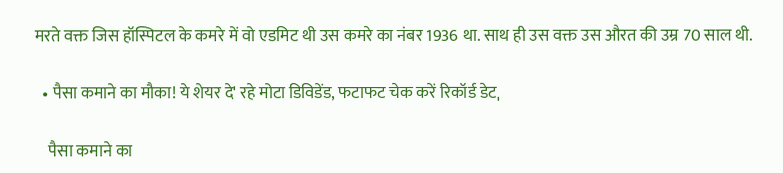मरते वक्त जिस हॉस्पिटल के कमरे में वो एडमिट थी उस कमरे का नंबर 1936 था. साथ ही उस वक्त उस औरत की उम्र 70 साल थी.

  • पैसा कमाने का मौका! ये शेयर देˈ रहे मोटा डिविडेंड, फटाफट चेक करें रिकॉर्ड डेटˌ

    पैसा कमाने का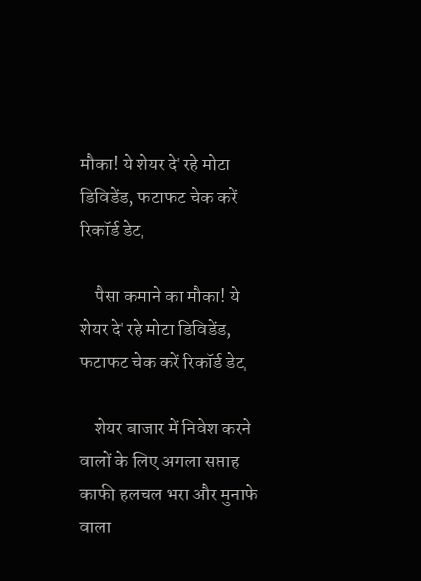मौका! ये शेयर देˈ रहे मोटा डिविडेंड, फटाफट चेक करें रिकॉर्ड डेटˌ

    पैसा कमाने का मौका! ये शेयर देˈ रहे मोटा डिविडेंड, फटाफट चेक करें रिकॉर्ड डेटˌ

    शेयर बाजार में निवेश करने वालों के लिए अगला सप्ताह काफी हलचल भरा और मुनाफे वाला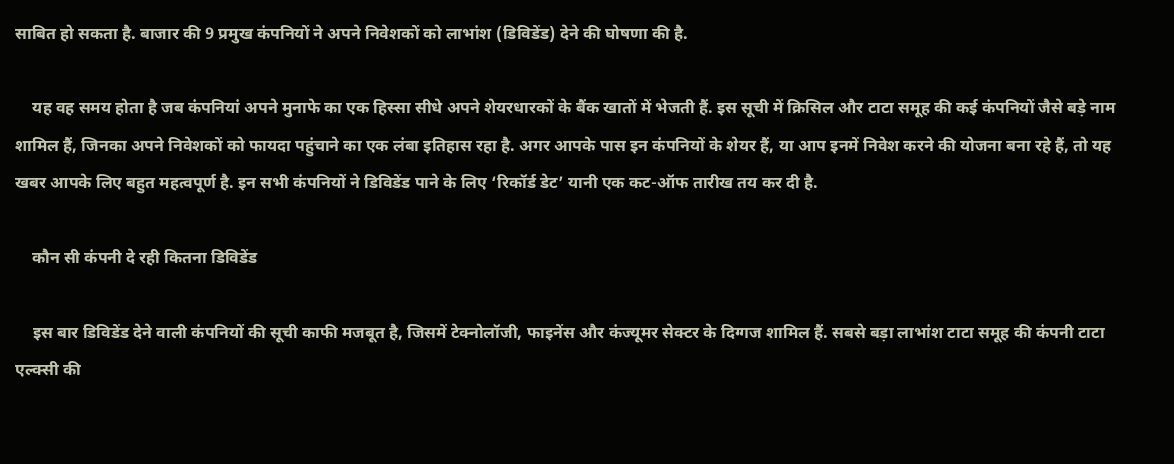साबित हो सकता है. बाजार की 9 प्रमुख कंपनियों ने अपने निवेशकों को लाभांश (डिविडेंड) देने की घोषणा की है.

    यह वह समय होता है जब कंपनियां अपने मुनाफे का एक हिस्सा सीधे अपने शेयरधारकों के बैंक खातों में भेजती हैं. इस सूची में क्रिसिल और टाटा समूह की कई कंपनियों जैसे बड़े नाम शामिल हैं, जिनका अपने निवेशकों को फायदा पहुंचाने का एक लंबा इतिहास रहा है. अगर आपके पास इन कंपनियों के शेयर हैं, या आप इनमें निवेश करने की योजना बना रहे हैं, तो यह खबर आपके लिए बहुत महत्वपूर्ण है. इन सभी कंपनियों ने डिविडेंड पाने के लिए ‘रिकॉर्ड डेट’ यानी एक कट-ऑफ तारीख तय कर दी है.

    कौन सी कंपनी दे रही कितना डिविडेंड

    इस बार डिविडेंड देने वाली कंपनियों की सूची काफी मजबूत है, जिसमें टेक्नोलॉजी, फाइनेंस और कंज्यूमर सेक्टर के दिग्गज शामिल हैं. सबसे बड़ा लाभांश टाटा समूह की कंपनी टाटा एल्क्सी की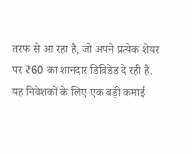तरफ से आ रहा है, जो अपने प्रत्येक शेयर पर ₹60 का शानदार डिविडेंड दे रही है. यह निवेशकों के लिए एक बड़ी कमाई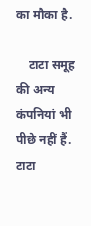का मौका है.

    टाटा समूह की अन्य कंपनियां भी पीछे नहीं हैं. टाटा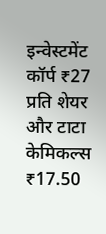इन्वेस्टमेंट कॉर्प ₹27 प्रति शेयर और टाटा केमिकल्स ₹17.50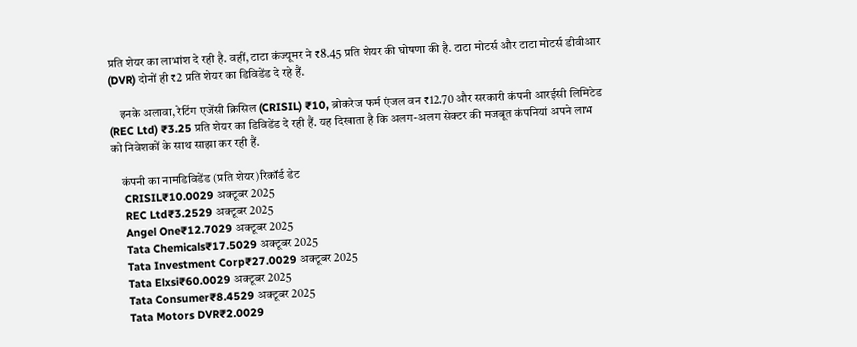प्रति शेयर का लाभांश दे रही है. वहीं, टाटा कंज्यूमर ने ₹8.45 प्रति शेयर की घोषणा की है. टाटा मोटर्स और टाटा मोटर्स डीवीआर (DVR) दोनों ही ₹2 प्रति शेयर का डिविडेंड दे रहे हैं.

    इनके अलावा, रेटिंग एजेंसी क्रिसिल (CRISIL) ₹10, ब्रोकरेज फर्म एंजल वन ₹12.70 और सरकारी कंपनी आरईसी लिमिटेड (REC Ltd) ₹3.25 प्रति शेयर का डिविडेंड दे रही हैं. यह दिखाता है कि अलग-अलग सेक्टर की मजबूत कंपनियां अपने लाभ को निवेशकों के साथ साझा कर रही हैं.

    कंपनी का नामडिविडेंड (प्रति शेयर)रिकॉर्ड डेट
    CRISIL₹10.0029 अक्टूबर 2025
    REC Ltd₹3.2529 अक्टूबर 2025
    Angel One₹12.7029 अक्टूबर 2025
    Tata Chemicals₹17.5029 अक्टूबर 2025
    Tata Investment Corp₹27.0029 अक्टूबर 2025
    Tata Elxsi₹60.0029 अक्टूबर 2025
    Tata Consumer₹8.4529 अक्टूबर 2025
    Tata Motors DVR₹2.0029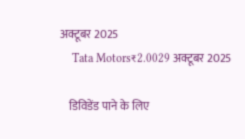अक्टूबर 2025
    Tata Motors₹2.0029 अक्टूबर 2025

    डिविडेंड पाने के लिए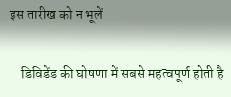इस तारीख को न भूलें

    डिविडेंड की घोषणा में सबसे महत्वपूर्ण होती है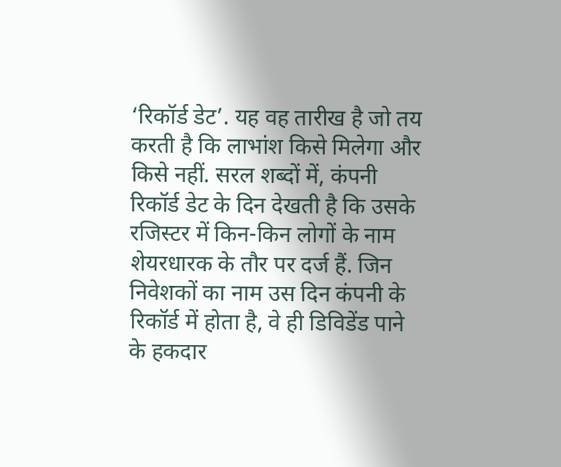‘रिकॉर्ड डेट’. यह वह तारीख है जो तय करती है कि लाभांश किसे मिलेगा और किसे नहीं. सरल शब्दों में, कंपनी रिकॉर्ड डेट के दिन देखती है कि उसके रजिस्टर में किन-किन लोगों के नाम शेयरधारक के तौर पर दर्ज हैं. जिन निवेशकों का नाम उस दिन कंपनी के रिकॉर्ड में होता है, वे ही डिविडेंड पाने के हकदार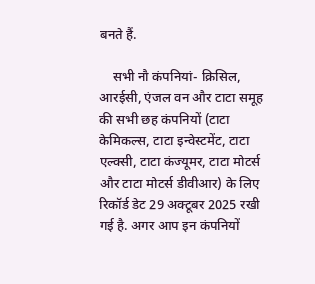बनते हैं.

    सभी नौ कंपनियां- क्रिसिल, आरईसी, एंजल वन और टाटा समूह की सभी छह कंपनियों (टाटा केमिकल्स, टाटा इन्वेस्टमेंट, टाटा एल्क्सी, टाटा कंज्यूमर, टाटा मोटर्स और टाटा मोटर्स डीवीआर) के लिए रिकॉर्ड डेट 29 अक्टूबर 2025 रखी गई है. अगर आप इन कंपनियों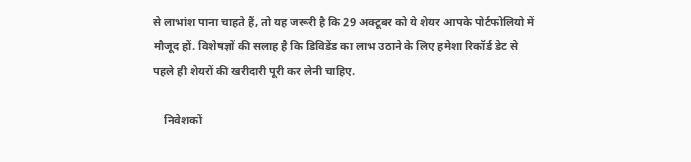से लाभांश पाना चाहते हैं, तो यह जरूरी है कि 29 अक्टूबर को ये शेयर आपके पोर्टफोलियो में मौजूद हों. विशेषज्ञों की सलाह है कि डिविडेंड का लाभ उठाने के लिए हमेशा रिकॉर्ड डेट से पहले ही शेयरों की खरीदारी पूरी कर लेनी चाहिए.

    निवेशकों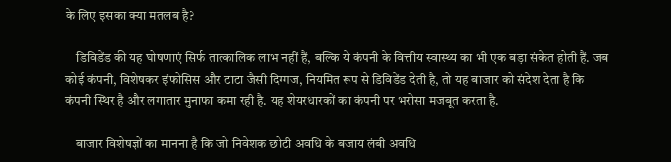के लिए इसका क्या मतलब है?

    डिविडेंड की यह घोषणाएं सिर्फ तात्कालिक लाभ नहीं हैं, बल्कि ये कंपनी के वित्तीय स्वास्थ्य का भी एक बड़ा संकेत होती हैं. जब कोई कंपनी, विशेषकर इंफोसिस और टाटा जैसी दिग्गज, नियमित रूप से डिविडेंड देती है, तो यह बाजार को संदेश देता है कि कंपनी स्थिर है और लगातार मुनाफा कमा रही है. यह शेयरधारकों का कंपनी पर भरोसा मजबूत करता है.

    बाजार विशेषज्ञों का मानना है कि जो निवेशक छोटी अवधि के बजाय लंबी अवधि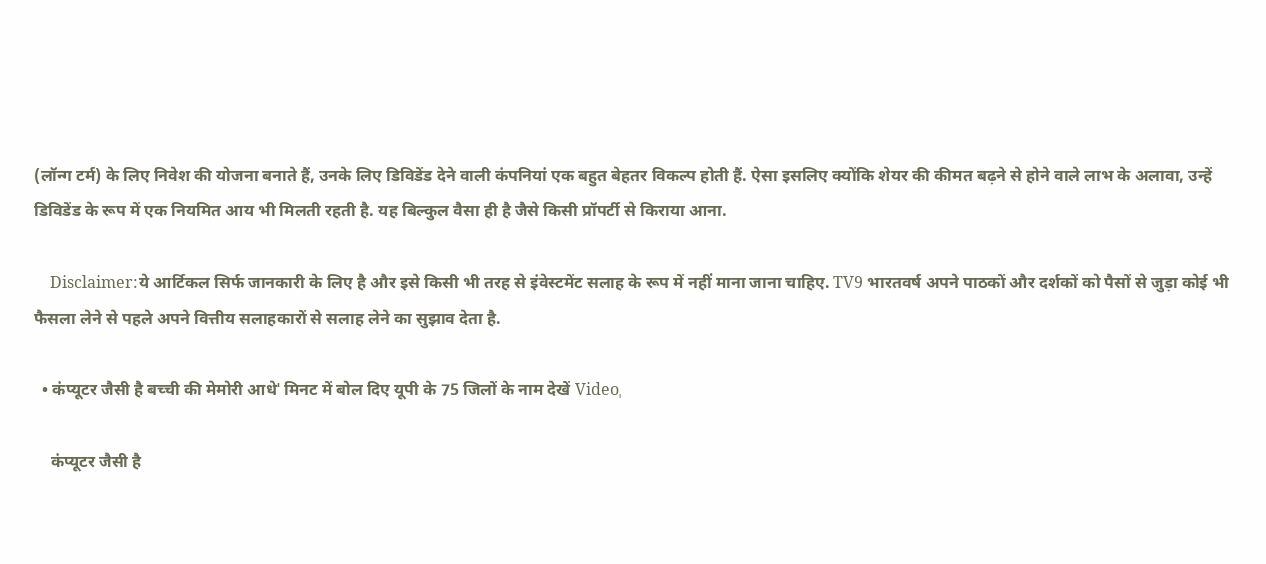(लॉन्ग टर्म) के लिए निवेश की योजना बनाते हैं, उनके लिए डिविडेंड देने वाली कंपनियां एक बहुत बेहतर विकल्प होती हैं. ऐसा इसलिए क्योंकि शेयर की कीमत बढ़ने से होने वाले लाभ के अलावा, उन्हें डिविडेंड के रूप में एक नियमित आय भी मिलती रहती है. यह बिल्कुल वैसा ही है जैसे किसी प्रॉपर्टी से किराया आना.

    Disclaimer:ये आर्टिकल सिर्फ जानकारी के लिए है और इसे किसी भी तरह से इंवेस्टमेंट सलाह के रूप में नहीं माना जाना चाहिए. TV9 भारतवर्ष अपने पाठकों और दर्शकों को पैसों से जुड़ा कोई भी फैसला लेने से पहले अपने वित्तीय सलाहकारों से सलाह लेने का सुझाव देता है.

  • कंप्यूटर जैसी है बच्ची की मेमोरी आधेˈ मिनट में बोल दिए यूपी के 75 जिलों के नाम देखें Videoˌ

    कंप्यूटर जैसी है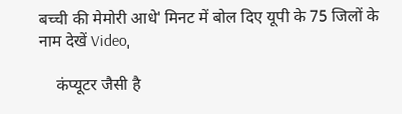बच्ची की मेमोरी आधेˈ मिनट में बोल दिए यूपी के 75 जिलों के नाम देखें Videoˌ

    कंप्यूटर जैसी है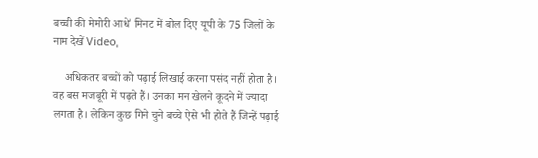बच्ची की मेमोरी आधेˈ मिनट में बोल दिए यूपी के 75 जिलों के नाम देखें Videoˌ

    अधिकतर बच्चों को पढ़ाई लिखाई करना पसंद नहीं होता है। वह बस मजबूरी में पढ़ते हैं। उनका मन खेलने कूदने में ज्यादा लगता है। लेकिन कुछ गिने चुने बच्चे ऐसे भी होते हैं जिन्हें पढ़ाई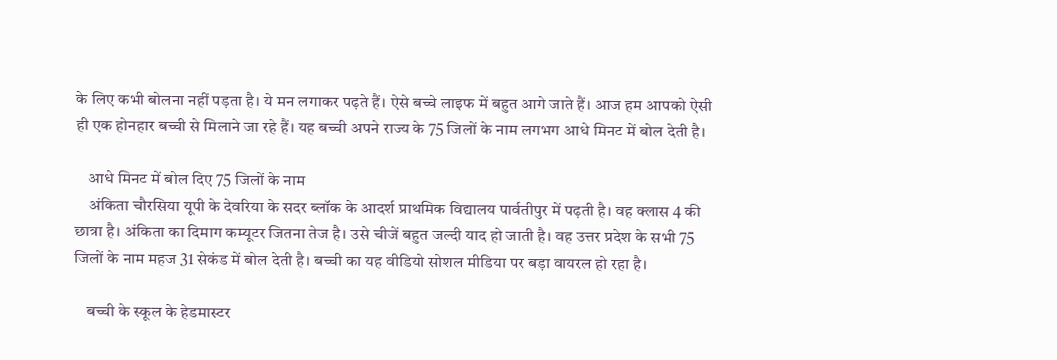के लिए कभी बोलना नहीं पड़ता है। ये मन लगाकर पढ़ते हैं। ऐसे बच्चे लाइफ में बहुत आगे जाते हैं। आज हम आपको ऐसी ही एक होनहार बच्ची से मिलाने जा रहे हैं। यह बच्ची अपने राज्य के 75 जिलों के नाम लगभग आधे मिनट में बोल देती है।

    आधे मिनट में बोल दिए 75 जिलों के नाम
    अंकिता चौरसिया यूपी के देवरिया के सदर ब्लॉक के आदर्श प्राथमिक विद्यालय पार्वतीपुर में पढ़ती है। वह क्लास 4 की छात्रा है। अंकिता का दिमाग कम्यूटर जितना तेज है। उसे चीजें बहुत जल्दी याद हो जाती है। वह उत्तर प्रदेश के सभी 75 जिलों के नाम महज 31 सेकंड में बोल देती है। बच्ची का यह वीडियो सोशल मीडिया पर बड़ा वायरल हो रहा है।

    बच्ची के स्कूल के हेडमास्टर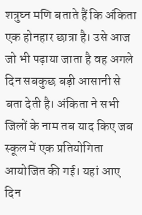शत्रुघ्न मणि बताते हैं कि अंकिता एक होनहार छात्रा है। उसे आज जो भी पढ़ाया जाता है वह अगले दिन सबकुछ बड़ी आसानी से बता देती है। अंकिता ने सभी जिलों के नाम तब याद किए जब स्कूल में एक प्रतियोगिता आयोजित की गई। यहां आए दिन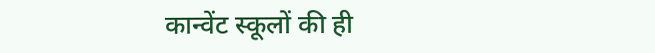कान्वेंट स्कूलों की ही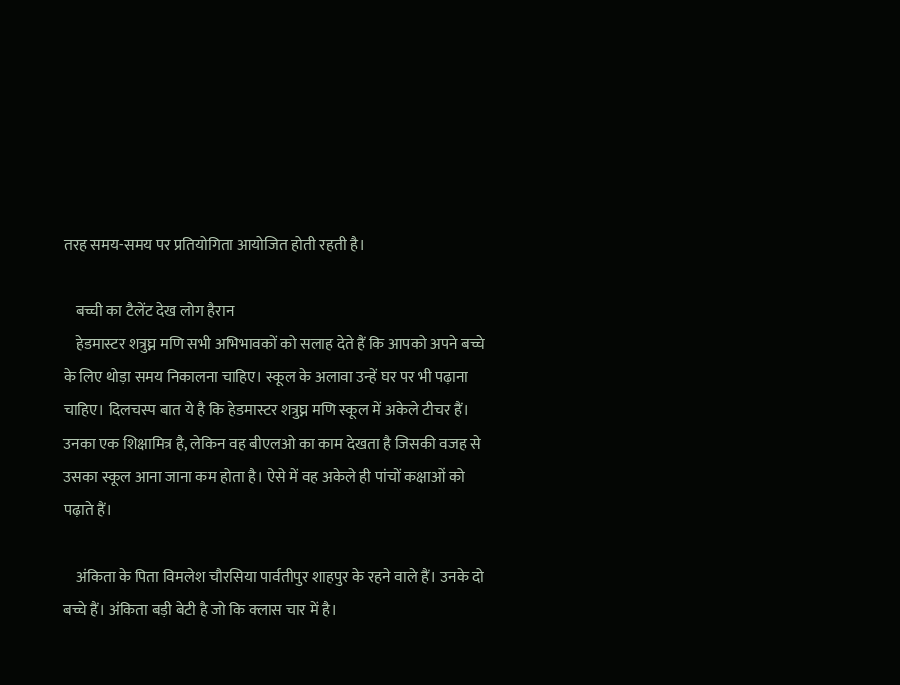तरह समय-समय पर प्रतियोगिता आयोजित होती रहती है।

    बच्ची का टैलेंट देख लोग हैरान
    हेडमास्टर शत्रुघ्न मणि सभी अभिभावकों को सलाह देते हैं कि आपको अपने बच्चे के लिए थोड़ा समय निकालना चाहिए। स्कूल के अलावा उन्हें घर पर भी पढ़ाना चाहिए। दिलचस्प बात ये है कि हेडमास्टर शत्रुघ्न मणि स्कूल में अकेले टीचर हैं। उनका एक शिक्षामित्र है, लेकिन वह बीएलओ का काम देखता है जिसकी वजह से उसका स्कूल आना जाना कम होता है। ऐसे में वह अकेले ही पांचों कक्षाओं को पढ़ाते हैं।

    अंकिता के पिता विमलेश चौरसिया पार्वतीपुर शाहपुर के रहने वाले हैं। उनके दो बच्चे हैं। अंकिता बड़ी बेटी है जो कि क्लास चार में है।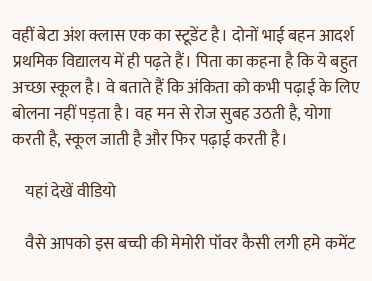वहीं बेटा अंश क्लास एक का स्टूडेंट है। दोनों भाई बहन आदर्श प्रथमिक विद्यालय में ही पढ़ते हैं। पिता का कहना है कि ये बहुत अच्छा स्कूल है। वे बताते हैं कि अंकिता को कभी पढ़ाई के लिए बोलना नहीं पड़ता है। वह मन से रोज सुबह उठती है, योगा करती है, स्कूल जाती है और फिर पढ़ाई करती है।

    यहां देखें वीडियो

    वैसे आपको इस बच्ची की मेमोरी पॉवर कैसी लगी हमे कमेंट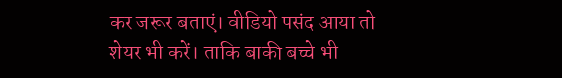कर जरूर बताएं। वीडियो पसंद आया तो शेयर भी करें। ताकि बाकी बच्चे भी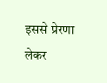इससे प्रेरणा लेकर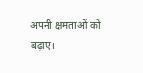अपनी क्षमताओं को बढ़ाए।